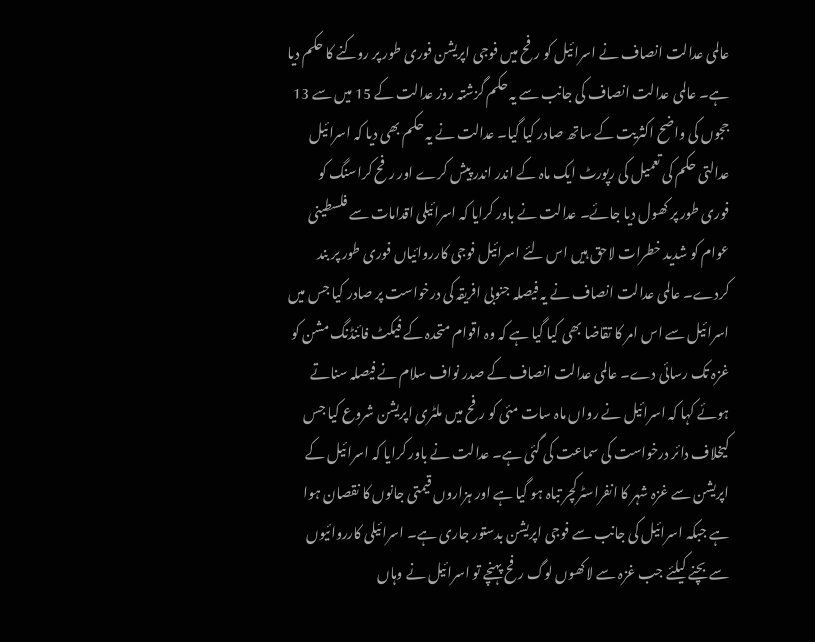عالمی عدالت انصاف نے اسرائیل کو رفح میں فوجی اپریشن فوری طور پر روکنے کا حکم دیا ہے۔ عالمی عدالت انصاف کی جانب سے یہ حکم گزشتہ روز عدالت کے 15 میں سے 13 ججوں کی واضح اکثریت کے ساتھ صادر کیا گیا۔ عدالت نے یہ حکم بھی دیا کہ اسرائیل عدالتی حکم کی تعمیل کی رپورٹ ایک ماہ کے اندر اندر پیش کرے اور رفح کراسنگ کو فوری طور پر کھول دیا جائے۔ عدالت نے باور کرایا کہ اسرائیلی اقدامات سے فلسطینی عوام کو شدید خطرات لاحق ہیں اس لئے اسرائیل فوجی کارروائیاں فوری طور پر بند کردے۔ عالمی عدالت انصاف نے یہ فیصلہ جنوبی افریقہ کی درخواست پر صادر کیا جس میں اسرائیل سے اس امر کا تقاضا بھی کیا گیا ہے کہ وہ اقوام متحدہ کے فیکٹ فائنڈنگ مشن کو غزہ تک رسائی دے۔ عالمی عدالت انصاف کے صدر نواف سلام نے فیصلہ سناتے ہوئے کہا کہ اسرائیل نے رواں ماہ سات مئی کو رفح میں ملٹری اپریشن شروع کیا جس کیخلاف دائر درخواست کی سماعت کی گئی ہے۔ عدالت نے باور کرایا کہ اسرائیل کے اپریشن سے غزہ شہر کا انفراسٹرکچر تباہ ہو گیا ہے اور ہزاروں قیمتی جانوں کا نقصان ہوا ہے جبکہ اسرائیل کی جانب سے فوجی اپریشن بدستور جاری ہے۔ اسرائیلی کارروائیوں سے بچنے کیلئے جب غزہ سے لاکھوں لوگ رفح پہنچے تو اسرائیل نے وہاں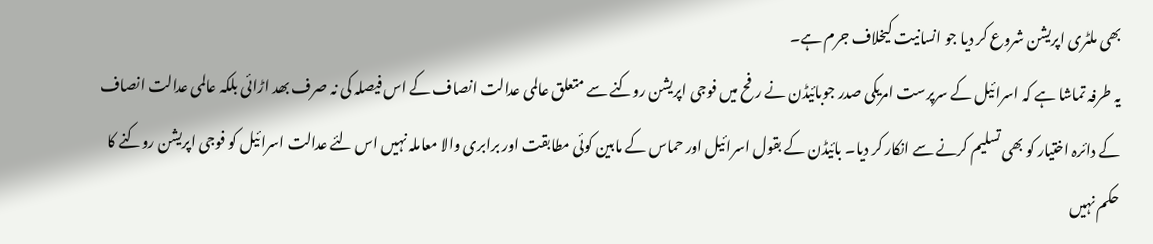بھی ملٹری اپریشن شروع کر دیا جو انسانیت کیخلاف جرم ہے۔
یہ طرفہ تماشا ہے کہ اسرائیل کے سرپرست امریکی صدر جوبائیڈن نے رفح میں فوجی اپریشن روکنے سے متعلق عالمی عدالت انصاف کے اس فیصلہ کی نہ صرف بھد اڑائی بلکہ عالمی عدالت انصاف کے دائرہ اختیار کو بھی تسلیم کرنے سے انکار کر دیا۔ بائیڈن کے بقول اسرائیل اور حماس کے مابین کوئی مطابقت اور برابری والا معاملہ نہیں اس لئے عدالت اسرائیل کو فوجی اپریشن روکنے کا حکم نہیں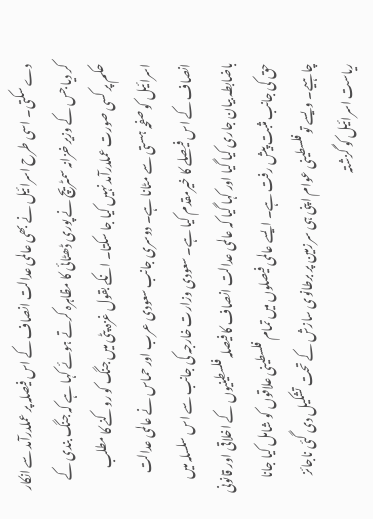دے سکتی۔ اسی طرح اسرائیل نے بھی عالمی عدالت انصاف کے اس فیصلہ پر عملدرآمد سے انکار کر دیا جس کے وزیر خزانہ سمٹریچ نے پوری ڈھٹائی کا مظاہرہ کرتے ہوئے کہا ہے کہ جنگ بندی کے حکم پر کسی صورت عملدرآمد نہیں کیا جا سکتا۔ انکے بقول غزہ پٹی میں جنگ کو روکنے کا مطلب اسرائیل کو صفحہ ہستی سے مٹانا ہے۔ دوسری جانب سعودی عرب اور حماس نے عالمی عدالت انصاف کے اس فیصلے کا خیرمقدم کیا ہے۔ سعودی وزارت خارجہ کی جانب سے اس سلسلہ میں باضابطہ بیان جاری کیا گیا اور کہا گیا کہ عالمی عدالت انصاف کا فیصلہ فلسطینیوں کے اخلاقی اور قانونی حق کی جانب مثبت پیش رفت ہے۔ ایسے عالمی فیصلوں میں تمام فلسطینی علاقوں کو شامل کیا جانا چاہیے۔ ویسے تو فلسطینی عوام اپنی ہی سرزمین پر برطانوی سازش کے تحت تشکیل دی گئی ناجائز ریاست اسرائیل کو گزشتہ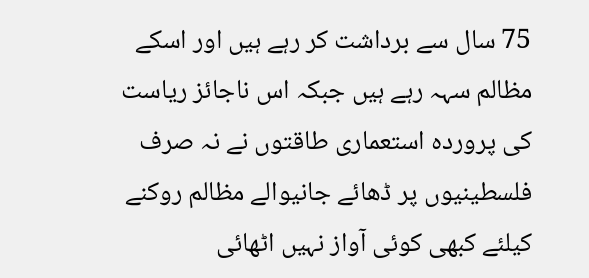75 سال سے برداشت کر رہے ہیں اور اسکے مظالم سہہ رہے ہیں جبکہ اس ناجائز ریاست کی پروردہ استعماری طاقتوں نے نہ صرف فلسطینیوں پر ڈھائے جانیوالے مظالم روکنے کیلئے کبھی کوئی آواز نہیں اٹھائی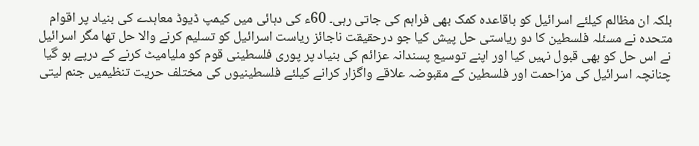بلکہ ان مظالم کیلئے اسرائیل کو باقاعدہ کمک بھی فراہم کی جاتی رہی۔ 60ء کی دہائی میں کیمپ ڈیوڈ معاہدے کی بنیاد پر اقوام متحدہ نے مسئلہ فلسطین کا دو ریاستی حل پیش کیا جو درحقیقت ناجائز ریاست اسرائیل کو تسلیم کرنے والا حل تھا مگر اسرائیل نے اس حل کو بھی قبول نہیں کیا اور اپنے توسیع پسندانہ عزائم کی بنیاد پر پوری فلسطینی قوم کو ملیامیٹ کرنے کے درپے ہو گیا چنانچہ اسرائیل کی مزاحمت اور فلسطین کے مقبوضہ علاقے واگزار کرانے کیلئے فلسطینیوں کی مختلف حریت تنظیمیں جنم لیتی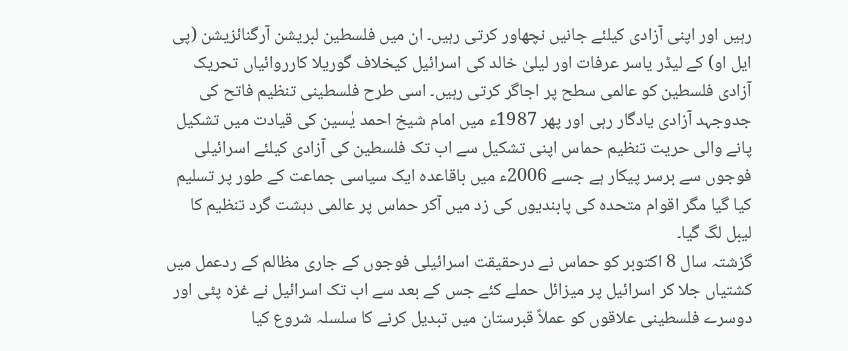رہیں اور اپنی آزادی کیلئے جانیں نچھاور کرتی رہیں۔ ان میں فلسطین لبریشن آرگنائزیشن (پی ایل او) کے لیڈر یاسر عرفات اور لیلیٰ خالد کی اسرائیل کیخلاف گوریلا کارروائیاں تحریک آزادی فلسطین کو عالمی سطح پر اجاگر کرتی رہیں۔ اسی طرح فلسطینی تنظیم فاتح کی جدوجہد آزادی یادگار رہی اور پھر 1987ء میں امام شیخ احمد یٰسین کی قیادت میں تشکیل پانے والی حریت تنظیم حماس اپنی تشکیل سے اب تک فلسطین کی آزادی کیلئے اسرائیلی فوجوں سے برسر پیکار ہے جسے 2006ء میں باقاعدہ ایک سیاسی جماعت کے طور پر تسلیم کیا گیا مگر اقوام متحدہ کی پابندیوں کی زد میں آکر حماس پر عالمی دہشت گرد تنظیم کا لیبل لگ گیا۔
گزشتہ سال 8 اکتوبر کو حماس نے درحقیقت اسرائیلی فوجوں کے جاری مظالم کے ردعمل میں کشتیاں جلا کر اسرائیل پر میزائل حملے کئے جس کے بعد سے اب تک اسرائیل نے غزہ پٹی اور دوسرے فلسطینی علاقوں کو عملاً قبرستان میں تبدیل کرنے کا سلسلہ شروع کیا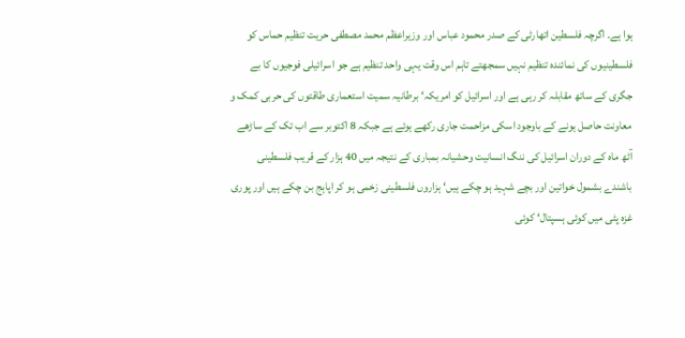ہوا ہے۔ اگرچہ فلسطین اتھارٹی کے صدر محمود عباس اور وزیراعظم محمد مصطفی حریت تنظیم حماس کو فلسطینیوں کی نمائندہ تنظیم نہیں سمجھتے تاہم اس وقت یہی واحد تنظیم ہے جو اسرائیلی فوجیوں کا بے جگری کے ساتھ مقابلہ کر رہی ہے اور اسرائیل کو امریکہ‘ برطانیہ سمیت استعماری طاقتوں کی حربی کمک و معاونت حاصل ہونے کے باوجود اسکی مزاحمت جاری رکھے ہوئے ہے جبکہ 8 اکتوبر سے اب تک کے ساڑھے آٹھ ماہ کے دوران اسرائیل کی ننگ انسانیت وحشیانہ بمباری کے نتیجہ میں 40 ہزار کے قریب فلسطینی باشندے بشمول خواتین اور بچے شہید ہو چکے ہیں‘ ہزاروں فلسطینی زخمی ہو کر اپاہج بن چکے ہیں اور پوری غزہ پٹی میں کوئی ہسپتال‘ کوئی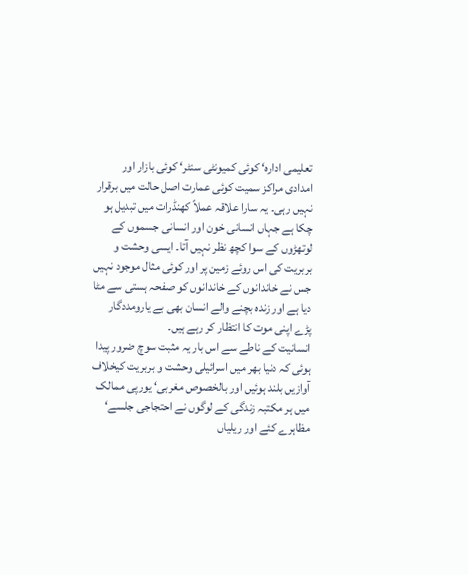تعلیمی ادارہ‘ کوئی کمیونٹی سنٹر‘ کوئی بازار اور امدادی مراکز سمیت کوئی عمارت اصل حالت میں برقرار نہیں رہی۔ یہ سارا علاقہ عملاً کھنڈرات میں تبدیل ہو چکا ہے جہاں انسانی خون اور انسانی جسموں کے لوتھڑوں کے سوا کچھ نظر نہیں آتا۔ ایسی وحشت و بربریت کی اس روئے زمین پر اور کوئی مثال موجود نہیں جس نے خاندانوں کے خاندانوں کو صفحہ ہستی سے مٹا دیا ہے اور زندہ بچنے والے انسان بھی بے یارومددگار پڑے اپنی موت کا انتظار کر رہے ہیں۔
انسانیت کے ناطے سے اس بار یہ مثبت سوچ ضرور پیدا ہوئی کہ دنیا بھر میں اسرائیلی وحشت و بربریت کیخلاف آوازیں بلند ہوئیں اور بالخصوص مغربی‘ یورپی ممالک میں ہر مکتبہ زندگی کے لوگوں نے احتجاجی جلسے‘ مظاہرے کئے اور ریلیاں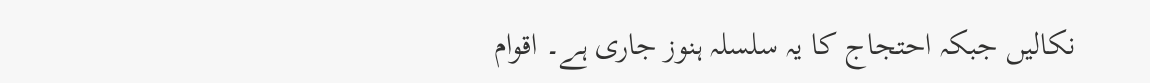نکالیں جبکہ احتجاج کا یہ سلسلہ ہنوز جاری ہے۔ اقوام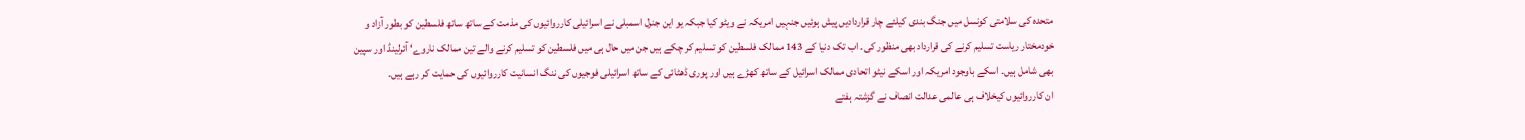متحدہ کی سلامتی کونسل میں جنگ بندی کیلئے چار قراردادیں پیش ہوئیں جنہیں امریکہ نے ویٹو کیا جبکہ یو این جنرل اسمبلی نے اسرائیلی کارروائیوں کی مذمت کے ساتھ ساتھ فلسطین کو بطور آزاد و خودمختار ریاست تسلیم کرنے کی قرارداد بھی منظور کی۔ اب تک دنیا کے 143 ممالک فلسطین کو تسلیم کر چکے ہیں جن میں حال ہی میں فلسطین کو تسلیم کرنے والے تین ممالک ناروے‘ آئرلینڈ اور سپین بھی شامل ہیں۔ اسکے باوجود امریکہ اور اسکے نیٹو اتحادی ممالک اسرائیل کے ساتھ کھڑے ہیں اور پوری ڈھٹائی کے ساتھ اسرائیلی فوجیوں کی ننگ انسانیت کارروائیوں کی حمایت کر رہے ہیں۔
ان کارروائیوں کیخلاف ہی عالمی عدالت انصاف نے گزشتہ ہفتے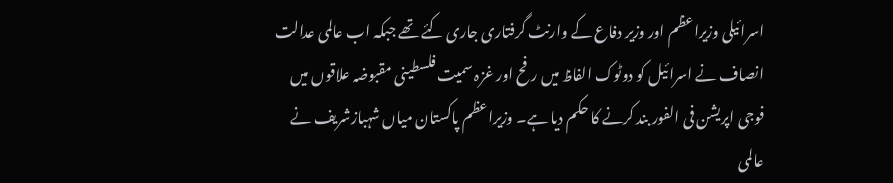اسرائیلی وزیراعظم اور وزیر دفاع کے وارنٹ گرفتاری جاری کئے تھے جبکہ اب عالمی عدالت انصاف نے اسرائیل کو دوٹوک الفاظ میں رفح اور غزہ سمیت فلسطینی مقبوضہ علاقوں میں فوجی اپریشن فی الفور بند کرنے کا حکم دیا ہے۔ وزیراعظم پاکستان میاں شہبازشریف نے عالمی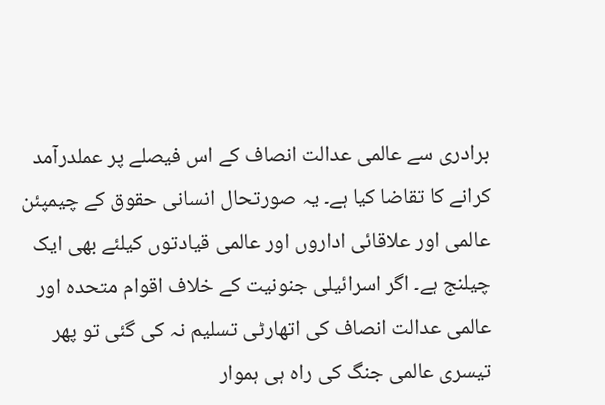برادری سے عالمی عدالت انصاف کے اس فیصلے پر عملدرآمد کرانے کا تقاضا کیا ہے۔ یہ صورتحال انسانی حقوق کے چیمپئن عالمی اور علاقائی اداروں اور عالمی قیادتوں کیلئے بھی ایک چیلنج ہے۔ اگر اسرائیلی جنونیت کے خلاف اقوام متحدہ اور عالمی عدالت انصاف کی اتھارٹی تسلیم نہ کی گئی تو پھر تیسری عالمی جنگ کی راہ ہی ہموار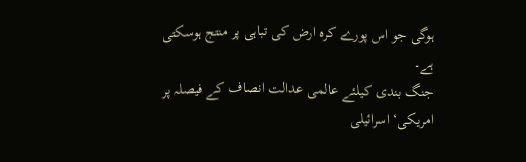ہوگی جو اس پورے کرہ ارض کی تباہی پر منتج ہوسکتی ہے۔
جنگ بندی کیلئے عالمی عدالت انصاف کے فیصلہ پر امریکی‘ اسرائیلی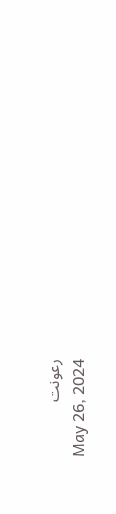رعونت
May 26, 2024